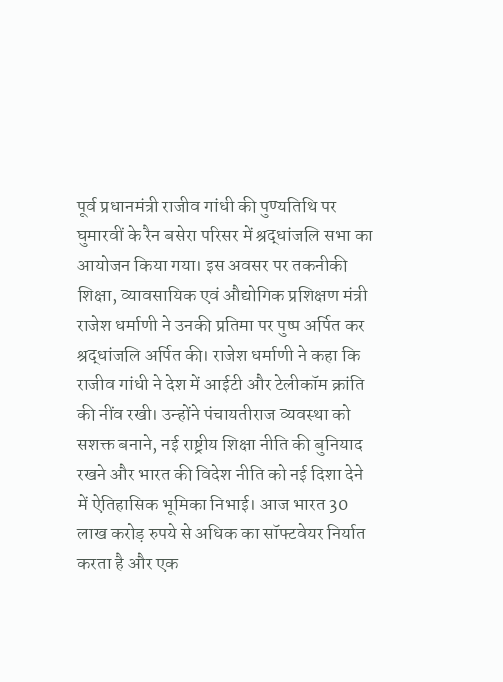पूर्व प्रधानमंत्री राजीव गांधी की पुण्यतिथि पर घुमारवीं के रैन बसेरा परिसर में श्रद्धांजलि सभा का आयोजन किया गया। इस अवसर पर तकनीकी शिक्षा, व्यावसायिक एवं औद्योगिक प्रशिक्षण मंत्री राजेश धर्माणी ने उनकी प्रतिमा पर पुष्प अर्पित कर श्रद्धांजलि अर्पित की। राजेश धर्माणी ने कहा कि राजीव गांधी ने देश में आईटी और टेलीकॉम क्रांति की नींव रखी। उन्होंने पंचायतीराज व्यवस्था को सशक्त बनाने, नई राष्ट्रीय शिक्षा नीति की बुनियाद रखने और भारत की विदेश नीति को नई दिशा देने में ऐतिहासिक भूमिका निभाई। आज भारत 30 लाख करोड़ रुपये से अधिक का सॉफ्टवेयर निर्यात करता है और एक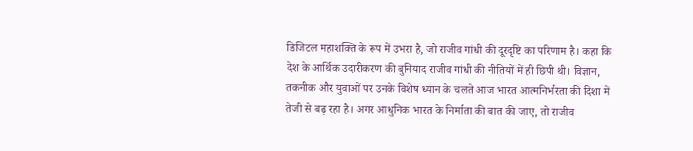डिजिटल महाशक्ति के रूप में उभरा है, जो राजीव गांधी की दूरदृष्टि का परिणाम है। कहा कि देश के आर्थिक उदारीकरण की बुनियाद राजीव गांधी की नीतियों में ही छिपी थी। विज्ञान, तकनीक और युवाओं पर उनके विशेष ध्यान के चलते आज भारत आत्मनिर्भरता की दिशा में तेजी से बढ़ रहा है। अगर आधुनिक भारत के निर्माता की बात की जाए, तो राजीव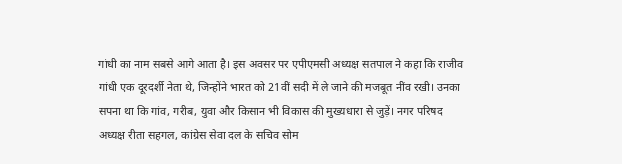गांधी का नाम सबसे आगे आता है। इस अवसर पर एपीएमसी अध्यक्ष सतपाल ने कहा कि राजीव गांधी एक दूरदर्शी नेता थे, जिन्होंने भारत को 21वीं सदी में ले जाने की मजबूत नींव रखी। उनका सपना था कि गांव, गरीब, युवा और किसान भी विकास की मुख्यधारा से जुड़ें। नगर परिषद अध्यक्ष रीता सहगल, कांग्रेस सेवा दल के सचिव सोम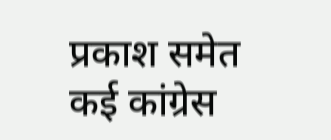प्रकाश समेत कई कांग्रेस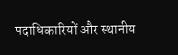पदाधिकारियों और स्थानीय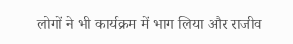लोगों ने भी कार्यक्रम में भाग लिया और राजीव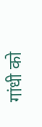गांधी को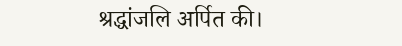श्रद्धांजलि अर्पित की।